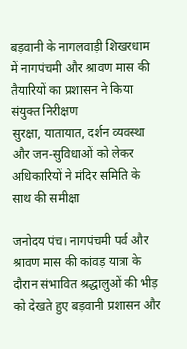बड़वानी के नागलवाड़ी शिखरधाम में नागपंचमी और श्रावण मास की तैयारियों का प्रशासन ने किया संयुक्त निरीक्षण
सुरक्षा, यातायात, दर्शन व्यवस्था और जन-सुविधाओं को लेकर अधिकारियों ने मंदिर समिति के साथ की समीक्षा

जनोदय पंच। नागपंचमी पर्व और श्रावण मास की कांवड़ यात्रा के दौरान संभावित श्रद्धालुओं की भीड़ को देखते हुए बड़वानी प्रशासन और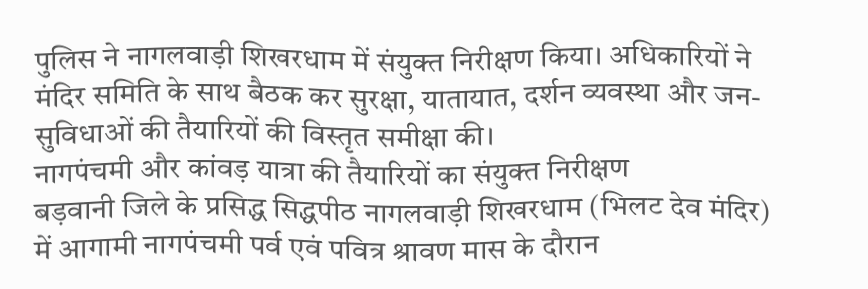पुलिस ने नागलवाड़ी शिखरधाम में संयुक्त निरीक्षण किया। अधिकारियों ने मंदिर समिति के साथ बैठक कर सुरक्षा, यातायात, दर्शन व्यवस्था और जन-सुविधाओं की तैयारियों की विस्तृत समीक्षा की।
नागपंचमी और कांवड़ यात्रा की तैयारियों का संयुक्त निरीक्षण
बड़वानी जिले के प्रसिद्ध सिद्धपीठ नागलवाड़ी शिखरधाम (भिलट देव मंदिर) में आगामी नागपंचमी पर्व एवं पवित्र श्रावण मास के दौरान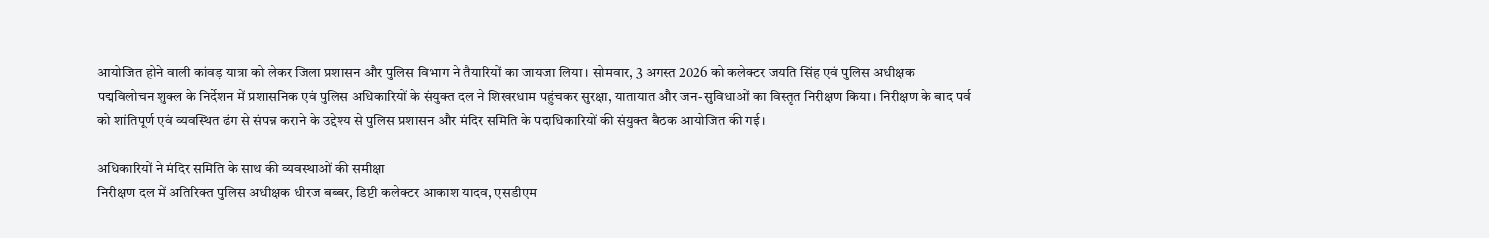आयोजित होने वाली कांवड़ यात्रा को लेकर जिला प्रशासन और पुलिस विभाग ने तैयारियों का जायजा लिया। सोमवार, 3 अगस्त 2026 को कलेक्टर जयति सिंह एवं पुलिस अधीक्षक पद्मविलोचन शुक्ल के निर्देशन में प्रशासनिक एवं पुलिस अधिकारियों के संयुक्त दल ने शिखरधाम पहुंचकर सुरक्षा, यातायात और जन-सुविधाओं का विस्तृत निरीक्षण किया। निरीक्षण के बाद पर्व को शांतिपूर्ण एवं व्यवस्थित ढंग से संपन्न कराने के उद्देश्य से पुलिस प्रशासन और मंदिर समिति के पदाधिकारियों की संयुक्त बैठक आयोजित की गई।

अधिकारियों ने मंदिर समिति के साथ की व्यवस्थाओं की समीक्षा
निरीक्षण दल में अतिरिक्त पुलिस अधीक्षक धीरज बब्बर, डिप्टी कलेक्टर आकाश यादव, एसडीएम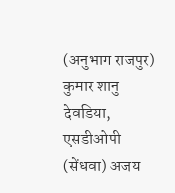(अनुभाग राजपुर) कुमार शानु देवडिया, एसडीओपी (सेंधवा) अजय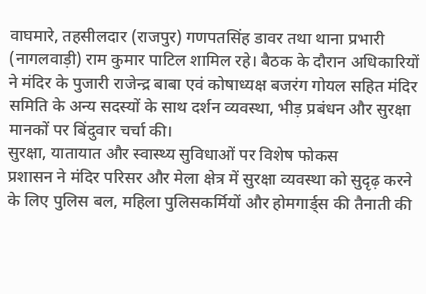वाघमारे, तहसीलदार (राजपुर) गणपतसिंह डावर तथा थाना प्रभारी (नागलवाड़ी) राम कुमार पाटिल शामिल रहे। बैठक के दौरान अधिकारियों ने मंदिर के पुजारी राजेन्द्र बाबा एवं कोषाध्यक्ष बजरंग गोयल सहित मंदिर समिति के अन्य सदस्यों के साथ दर्शन व्यवस्था, भीड़ प्रबंधन और सुरक्षा मानकों पर बिंदुवार चर्चा की।
सुरक्षा, यातायात और स्वास्थ्य सुविधाओं पर विशेष फोकस
प्रशासन ने मंदिर परिसर और मेला क्षेत्र में सुरक्षा व्यवस्था को सुदृढ़ करने के लिए पुलिस बल, महिला पुलिसकर्मियों और होमगार्ड्स की तैनाती की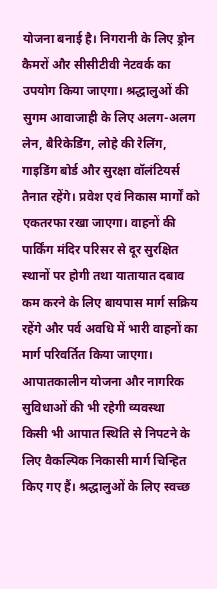योजना बनाई है। निगरानी के लिए ड्रोन कैमरों और सीसीटीवी नेटवर्क का उपयोग किया जाएगा। श्रद्धालुओं की सुगम आवाजाही के लिए अलग-अलग लेन, बैरिकेडिंग, लोहे की रेलिंग, गाइडिंग बोर्ड और सुरक्षा वॉलंटियर्स तैनात रहेंगे। प्रवेश एवं निकास मार्गों को एकतरफा रखा जाएगा। वाहनों की पार्किंग मंदिर परिसर से दूर सुरक्षित स्थानों पर होगी तथा यातायात दबाव कम करने के लिए बायपास मार्ग सक्रिय रहेंगे और पर्व अवधि में भारी वाहनों का मार्ग परिवर्तित किया जाएगा।
आपातकालीन योजना और नागरिक सुविधाओं की भी रहेगी व्यवस्था
किसी भी आपात स्थिति से निपटने के लिए वैकल्पिक निकासी मार्ग चिन्हित किए गए हैं। श्रद्धालुओं के लिए स्वच्छ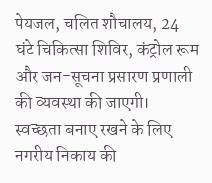पेयजल, चलित शौचालय, 24 घंटे चिकित्सा शिविर, कंट्रोल रूम और जन-सूचना प्रसारण प्रणाली की व्यवस्था की जाएगी। स्वच्छता बनाए रखने के लिए नगरीय निकाय की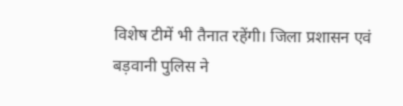विशेष टीमें भी तैनात रहेंगी। जिला प्रशासन एवं बड़वानी पुलिस ने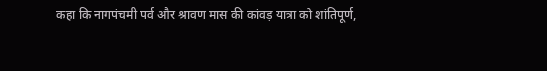कहा कि नागपंचमी पर्व और श्रावण मास की कांवड़ यात्रा को शांतिपूर्ण,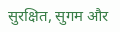सुरक्षित, सुगम और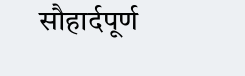सौहार्दपूर्ण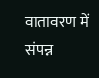वातावरण में संपन्न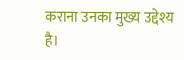कराना उनका मुख्य उद्देश्य है।